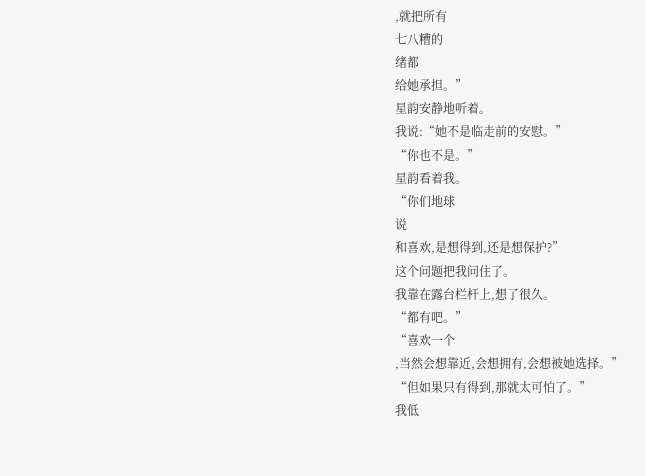,就把所有
七八糟的
绪都
给她承担。”
星韵安静地听着。
我说:“她不是临走前的安慰。”
“你也不是。”
星韵看着我。
“你们地球
说
和喜欢,是想得到,还是想保护?”
这个问题把我问住了。
我靠在露台栏杆上,想了很久。
“都有吧。”
“喜欢一个
,当然会想靠近,会想拥有,会想被她选择。”
“但如果只有得到,那就太可怕了。”
我低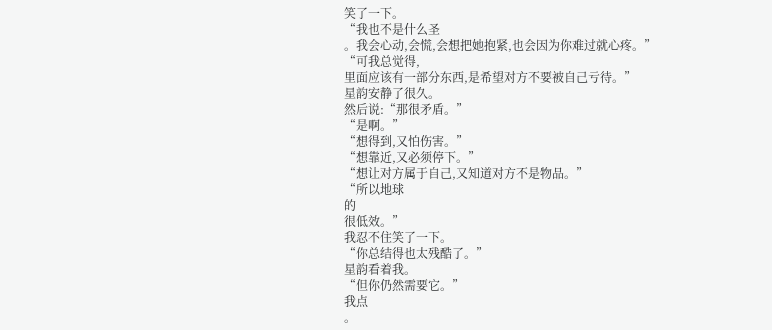笑了一下。
“我也不是什么圣
。我会心动,会慌,会想把她抱紧,也会因为你难过就心疼。”
“可我总觉得,
里面应该有一部分东西,是希望对方不要被自己亏待。”
星韵安静了很久。
然后说:“那很矛盾。”
“是啊。”
“想得到,又怕伤害。”
“想靠近,又必须停下。”
“想让对方属于自己,又知道对方不是物品。”
“所以地球
的
很低效。”
我忍不住笑了一下。
“你总结得也太残酷了。”
星韵看着我。
“但你仍然需要它。”
我点
。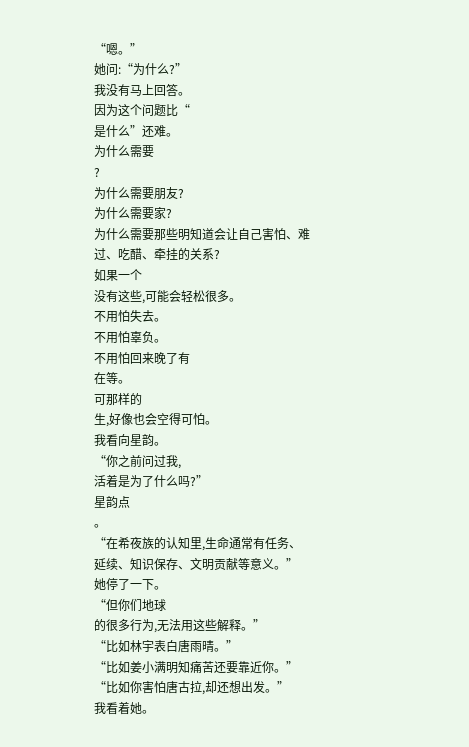“嗯。”
她问:“为什么?”
我没有马上回答。
因为这个问题比“
是什么”还难。
为什么需要
?
为什么需要朋友?
为什么需要家?
为什么需要那些明知道会让自己害怕、难过、吃醋、牵挂的关系?
如果一个
没有这些,可能会轻松很多。
不用怕失去。
不用怕辜负。
不用怕回来晚了有
在等。
可那样的
生,好像也会空得可怕。
我看向星韵。
“你之前问过我,
活着是为了什么吗?”
星韵点
。
“在希夜族的认知里,生命通常有任务、延续、知识保存、文明贡献等意义。”
她停了一下。
“但你们地球
的很多行为,无法用这些解释。”
“比如林宇表白唐雨晴。”
“比如姜小满明知痛苦还要靠近你。”
“比如你害怕唐古拉,却还想出发。”
我看着她。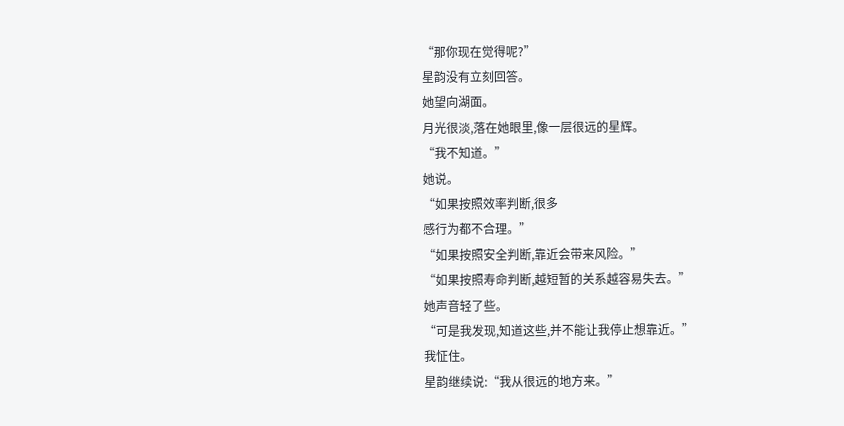“那你现在觉得呢?”
星韵没有立刻回答。
她望向湖面。
月光很淡,落在她眼里,像一层很远的星辉。
“我不知道。”
她说。
“如果按照效率判断,很多
感行为都不合理。”
“如果按照安全判断,靠近会带来风险。”
“如果按照寿命判断,越短暂的关系越容易失去。”
她声音轻了些。
“可是我发现,知道这些,并不能让我停止想靠近。”
我怔住。
星韵继续说:“我从很远的地方来。”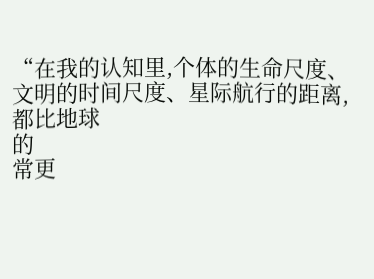“在我的认知里,个体的生命尺度、文明的时间尺度、星际航行的距离,都比地球
的
常更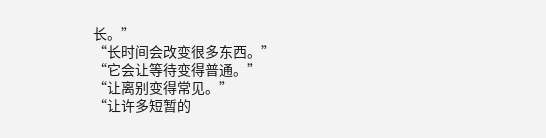长。”
“长时间会改变很多东西。”
“它会让等待变得普通。”
“让离别变得常见。”
“让许多短暂的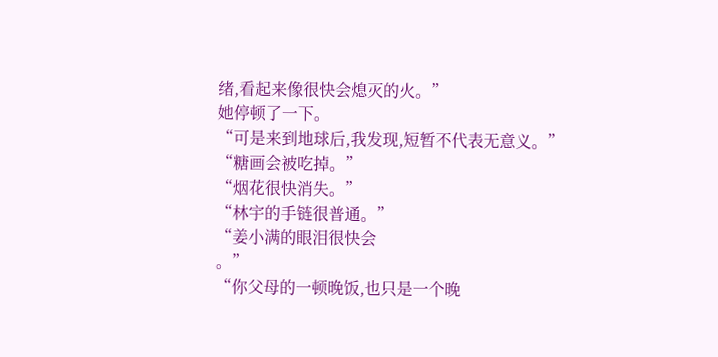绪,看起来像很快会熄灭的火。”
她停顿了一下。
“可是来到地球后,我发现,短暂不代表无意义。”
“糖画会被吃掉。”
“烟花很快消失。”
“林宇的手链很普通。”
“姜小满的眼泪很快会
。”
“你父母的一顿晚饭,也只是一个晚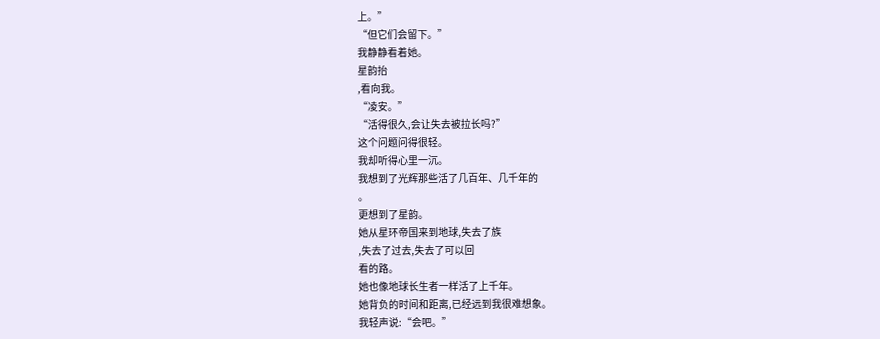上。”
“但它们会留下。”
我静静看着她。
星韵抬
,看向我。
“凌安。”
“活得很久,会让失去被拉长吗?”
这个问题问得很轻。
我却听得心里一沉。
我想到了光辉那些活了几百年、几千年的
。
更想到了星韵。
她从星环帝国来到地球,失去了族
,失去了过去,失去了可以回
看的路。
她也像地球长生者一样活了上千年。
她背负的时间和距离,已经远到我很难想象。
我轻声说:“会吧。”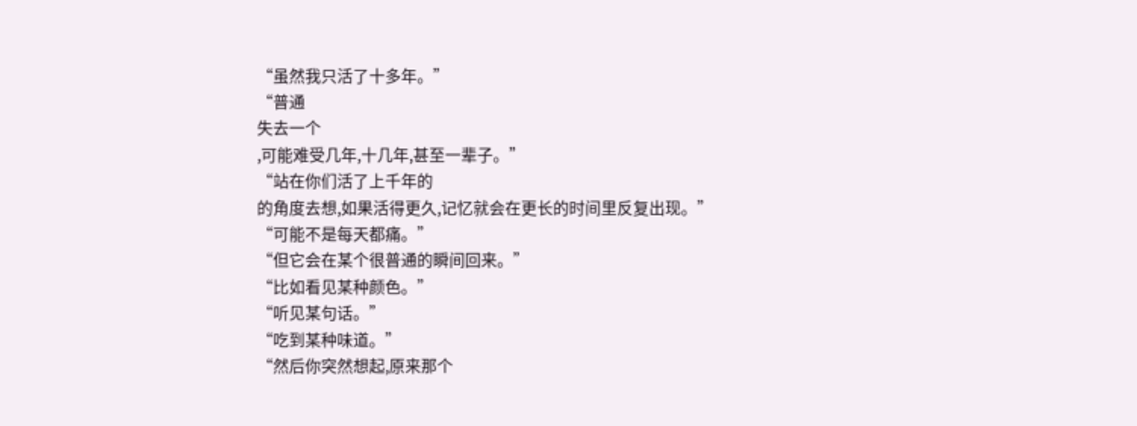“虽然我只活了十多年。”
“普通
失去一个
,可能难受几年,十几年,甚至一辈子。”
“站在你们活了上千年的
的角度去想,如果活得更久,记忆就会在更长的时间里反复出现。”
“可能不是每天都痛。”
“但它会在某个很普通的瞬间回来。”
“比如看见某种颜色。”
“听见某句话。”
“吃到某种味道。”
“然后你突然想起,原来那个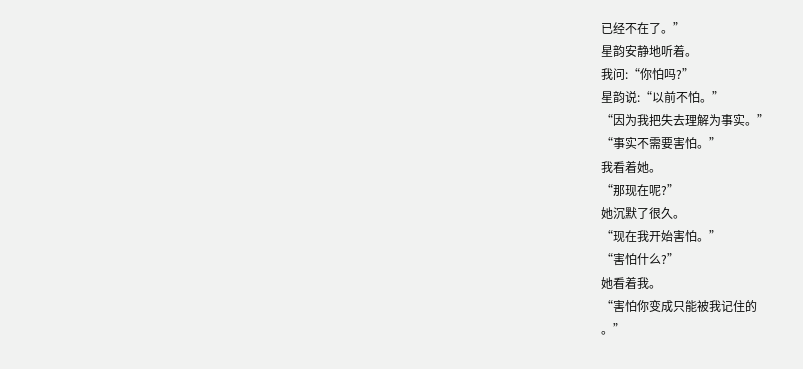已经不在了。”
星韵安静地听着。
我问:“你怕吗?”
星韵说:“以前不怕。”
“因为我把失去理解为事实。”
“事实不需要害怕。”
我看着她。
“那现在呢?”
她沉默了很久。
“现在我开始害怕。”
“害怕什么?”
她看着我。
“害怕你变成只能被我记住的
。”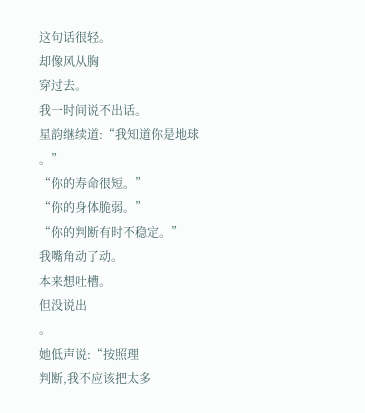这句话很轻。
却像风从胸
穿过去。
我一时间说不出话。
星韵继续道:“我知道你是地球
。”
“你的寿命很短。”
“你的身体脆弱。”
“你的判断有时不稳定。”
我嘴角动了动。
本来想吐槽。
但没说出
。
她低声说:“按照理
判断,我不应该把太多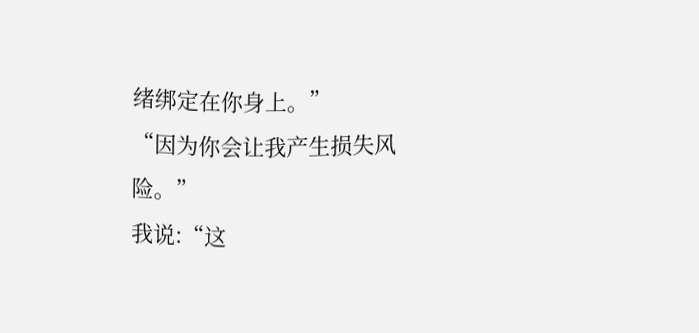绪绑定在你身上。”
“因为你会让我产生损失风险。”
我说:“这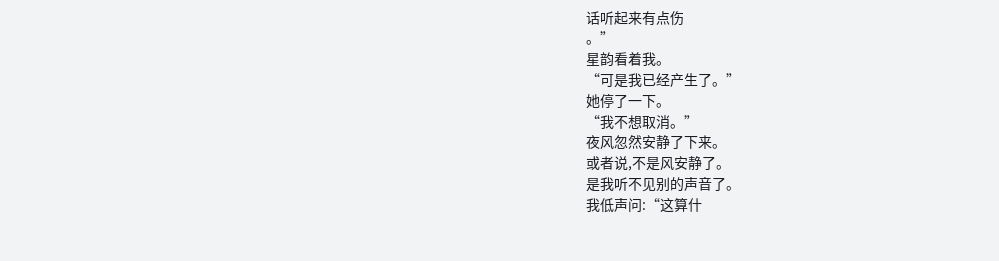话听起来有点伤
。”
星韵看着我。
“可是我已经产生了。”
她停了一下。
“我不想取消。”
夜风忽然安静了下来。
或者说,不是风安静了。
是我听不见别的声音了。
我低声问:“这算什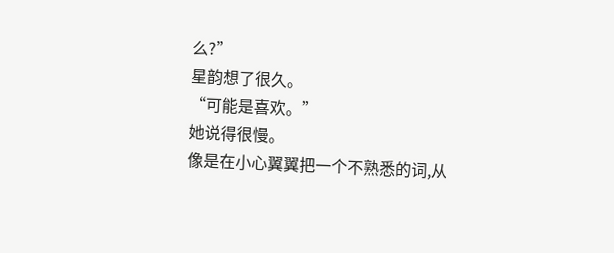么?”
星韵想了很久。
“可能是喜欢。”
她说得很慢。
像是在小心翼翼把一个不熟悉的词,从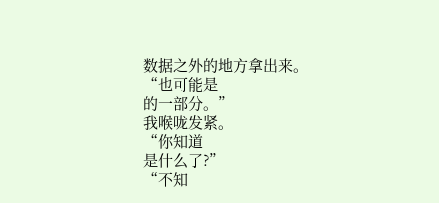数据之外的地方拿出来。
“也可能是
的一部分。”
我喉咙发紧。
“你知道
是什么了?”
“不知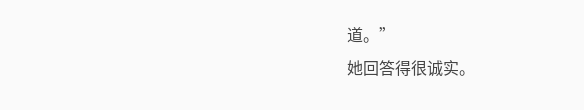道。”
她回答得很诚实。